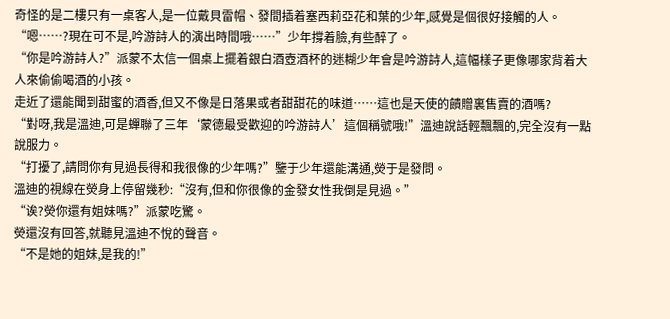奇怪的是二樓只有一桌客人,是一位戴貝雷帽、發間插着塞西莉亞花和葉的少年,感覺是個很好接觸的人。
“嗯……?現在可不是,吟游詩人的演出時間哦……”少年撐着臉,有些醉了。
“你是吟游詩人?”派蒙不太信一個桌上擺着銀白酒壺酒杯的迷糊少年會是吟游詩人,這幅樣子更像哪家背着大人來偷偷喝酒的小孩。
走近了還能聞到甜蜜的酒香,但又不像是日落果或者甜甜花的味道……這也是天使的饋贈裏售賣的酒嗎?
“對呀,我是溫迪,可是蟬聯了三年‘蒙德最受歡迎的吟游詩人’這個稱號哦!”溫迪說話輕飄飄的,完全沒有一點說服力。
“打擾了,請問你有見過長得和我很像的少年嗎?”鑒于少年還能溝通,熒于是發問。
溫迪的視線在熒身上停留幾秒:“沒有,但和你很像的金發女性我倒是見過。”
“诶?熒你還有姐妹嗎?”派蒙吃驚。
熒還沒有回答,就聽見溫迪不悅的聲音。
“不是她的姐妹,是我的!”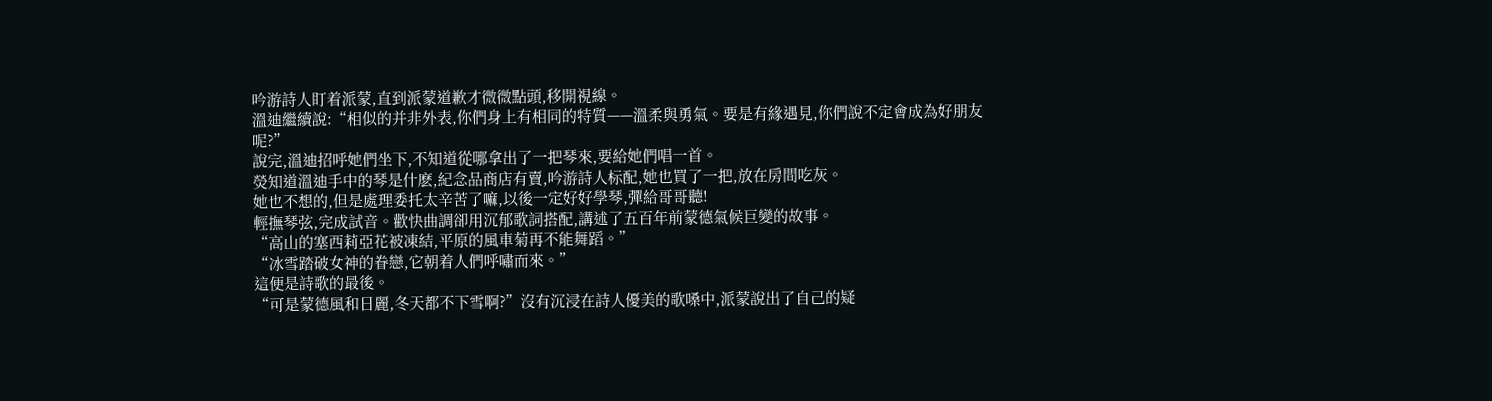吟游詩人盯着派蒙,直到派蒙道歉才微微點頭,移開視線。
溫迪繼續說:“相似的并非外表,你們身上有相同的特質——溫柔與勇氣。要是有緣遇見,你們說不定會成為好朋友呢?”
說完,溫迪招呼她們坐下,不知道從哪拿出了一把琴來,要給她們唱一首。
熒知道溫迪手中的琴是什麽,紀念品商店有賣,吟游詩人标配,她也買了一把,放在房間吃灰。
她也不想的,但是處理委托太辛苦了嘛,以後一定好好學琴,彈給哥哥聽!
輕撫琴弦,完成試音。歡快曲調卻用沉郁歌詞搭配,講述了五百年前蒙德氣候巨變的故事。
“高山的塞西莉亞花被凍結,平原的風車菊再不能舞蹈。”
“冰雪踏破女神的眷戀,它朝着人們呼嘯而來。”
這便是詩歌的最後。
“可是蒙德風和日麗,冬天都不下雪啊?”沒有沉浸在詩人優美的歌嗓中,派蒙說出了自己的疑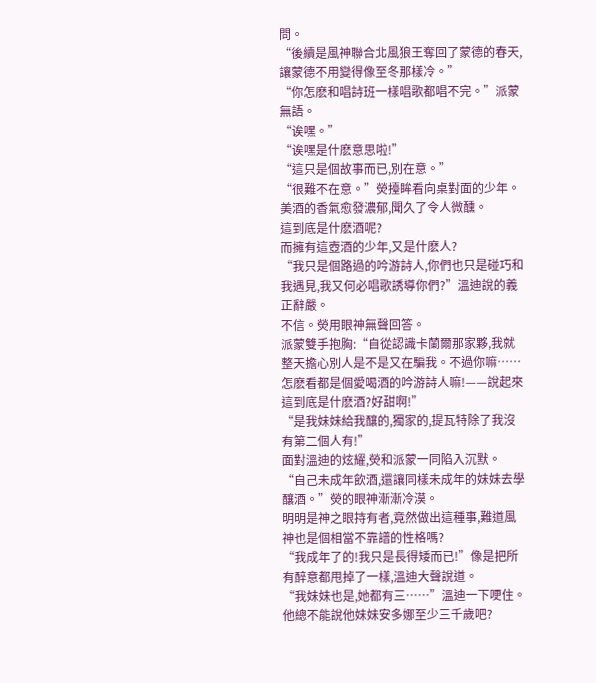問。
“後續是風神聯合北風狼王奪回了蒙德的春天,讓蒙德不用變得像至冬那樣冷。”
“你怎麽和唱詩班一樣唱歌都唱不完。”派蒙無語。
“诶嘿。”
“诶嘿是什麽意思啦!”
“這只是個故事而已,別在意。”
“很難不在意。”熒擡眸看向桌對面的少年。
美酒的香氣愈發濃郁,聞久了令人微醺。
這到底是什麽酒呢?
而擁有這壺酒的少年,又是什麽人?
“我只是個路過的吟游詩人,你們也只是碰巧和我遇見,我又何必唱歌誘導你們?”溫迪說的義正辭嚴。
不信。熒用眼神無聲回答。
派蒙雙手抱胸:“自從認識卡蘭爾那家夥,我就整天擔心別人是不是又在騙我。不過你嘛……怎麽看都是個愛喝酒的吟游詩人嘛!——說起來這到底是什麽酒?好甜啊!”
“是我妹妹給我釀的,獨家的,提瓦特除了我沒有第二個人有!”
面對溫迪的炫耀,熒和派蒙一同陷入沉默。
“自己未成年飲酒,還讓同樣未成年的妹妹去學釀酒。”熒的眼神漸漸冷漠。
明明是神之眼持有者,竟然做出這種事,難道風神也是個相當不靠譜的性格嗎?
“我成年了的!我只是長得矮而已!”像是把所有醉意都甩掉了一樣,溫迪大聲說道。
“我妹妹也是,她都有三……”溫迪一下哽住。
他總不能說他妹妹安多娜至少三千歲吧?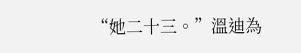“她二十三。”溫迪為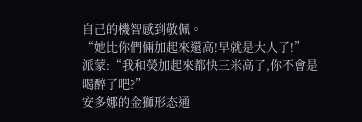自己的機智感到敬佩。
“她比你們倆加起來還高!早就是大人了!”
派蒙:“我和熒加起來都快三米高了,你不會是喝醉了吧?”
安多娜的金獅形态通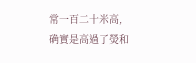常一百二十米高,确實是高過了熒和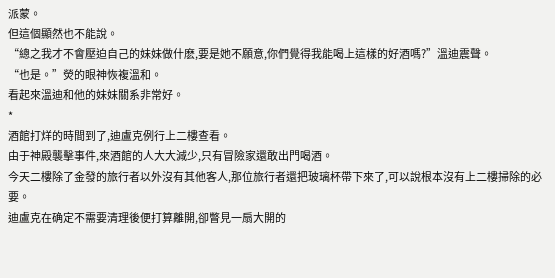派蒙。
但這個顯然也不能說。
“總之我才不會壓迫自己的妹妹做什麽,要是她不願意,你們覺得我能喝上這樣的好酒嗎?”溫迪震聲。
“也是。”熒的眼神恢複溫和。
看起來溫迪和他的妹妹關系非常好。
*
酒館打烊的時間到了,迪盧克例行上二樓查看。
由于神殿襲擊事件,來酒館的人大大減少,只有冒險家還敢出門喝酒。
今天二樓除了金發的旅行者以外沒有其他客人,那位旅行者還把玻璃杯帶下來了,可以說根本沒有上二樓掃除的必要。
迪盧克在确定不需要清理後便打算離開,卻瞥見一扇大開的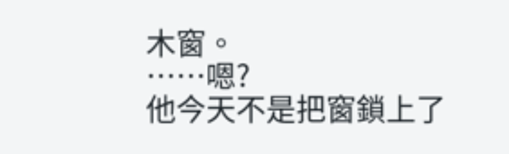木窗。
……嗯?
他今天不是把窗鎖上了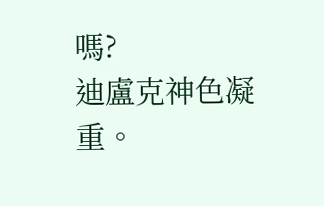嗎?
迪盧克神色凝重。